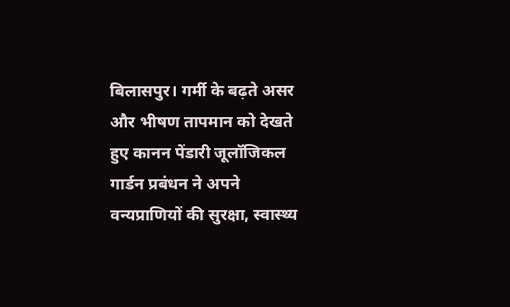बिलासपुर। गर्मी के बढ़ते असर और भीषण तापमान को देखते हुए कानन पेंडारी जूलॉजिकल गार्डन प्रबंधन ने अपने वन्यप्राणियों की सुरक्षा, स्वास्थ्य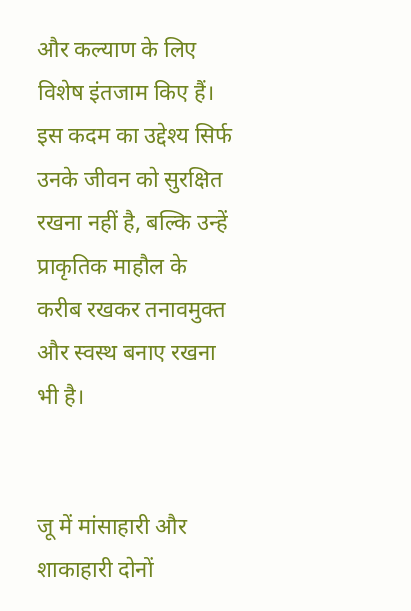और कल्याण के लिए विशेष इंतजाम किए हैं। इस कदम का उद्देश्य सिर्फ उनके जीवन को सुरक्षित रखना नहीं है, बल्कि उन्हें प्राकृतिक माहौल के करीब रखकर तनावमुक्त और स्वस्थ बनाए रखना भी है।


जू में मांसाहारी और शाकाहारी दोनों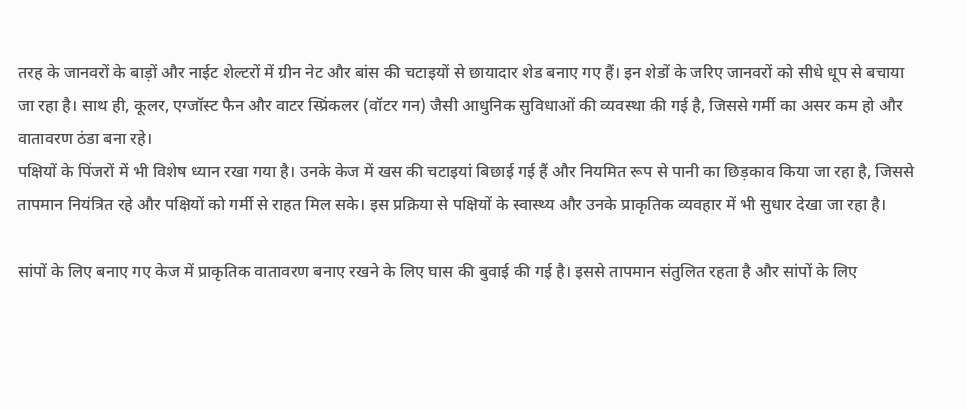तरह के जानवरों के बाड़ों और नाईट शेल्टरों में ग्रीन नेट और बांस की चटाइयों से छायादार शेड बनाए गए हैं। इन शेडों के जरिए जानवरों को सीधे धूप से बचाया जा रहा है। साथ ही, कूलर, एग्जॉस्ट फैन और वाटर स्प्रिंकलर (वॉटर गन) जैसी आधुनिक सुविधाओं की व्यवस्था की गई है, जिससे गर्मी का असर कम हो और वातावरण ठंडा बना रहे।
पक्षियों के पिंजरों में भी विशेष ध्यान रखा गया है। उनके केज में खस की चटाइयां बिछाई गई हैं और नियमित रूप से पानी का छिड़काव किया जा रहा है, जिससे तापमान नियंत्रित रहे और पक्षियों को गर्मी से राहत मिल सके। इस प्रक्रिया से पक्षियों के स्वास्थ्य और उनके प्राकृतिक व्यवहार में भी सुधार देखा जा रहा है।

सांपों के लिए बनाए गए केज में प्राकृतिक वातावरण बनाए रखने के लिए घास की बुवाई की गई है। इससे तापमान संतुलित रहता है और सांपों के लिए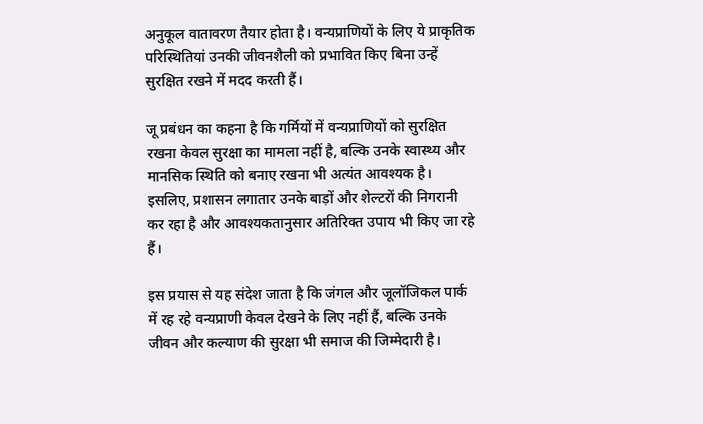अनुकूल वातावरण तैयार होता है। वन्यप्राणियों के लिए ये प्राकृतिक परिस्थितियां उनकी जीवनशैली को प्रभावित किए बिना उन्हें सुरक्षित रखने में मदद करती हैं।

जू प्रबंधन का कहना है कि गर्मियों में वन्यप्राणियों को सुरक्षित रखना केवल सुरक्षा का मामला नहीं है, बल्कि उनके स्वास्थ्य और मानसिक स्थिति को बनाए रखना भी अत्यंत आवश्यक है। इसलिए, प्रशासन लगातार उनके बाड़ों और शेल्टरों की निगरानी कर रहा है और आवश्यकतानुसार अतिरिक्त उपाय भी किए जा रहे हैं।

इस प्रयास से यह संदेश जाता है कि जंगल और जूलॉजिकल पार्क में रह रहे वन्यप्राणी केवल देखने के लिए नहीं हैं, बल्कि उनके जीवन और कल्याण की सुरक्षा भी समाज की जिम्मेदारी है।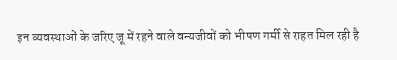इन व्यवस्थाओं के जरिए जू में रहने वाले वन्यजीवों को भीषण गर्मी से राहत मिल रही है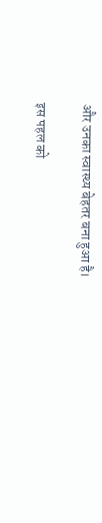और उनका स्वास्थ्य बेहतर बना हुआ है।

इस पहल को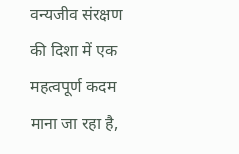वन्यजीव संरक्षण की दिशा में एक महत्वपूर्ण कदम माना जा रहा है,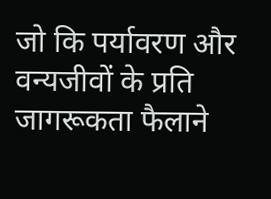जो कि पर्यावरण और वन्यजीवों के प्रति जागरूकता फैलाने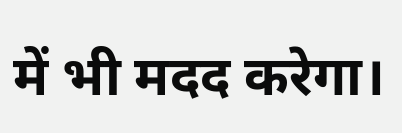में भी मदद करेगा।